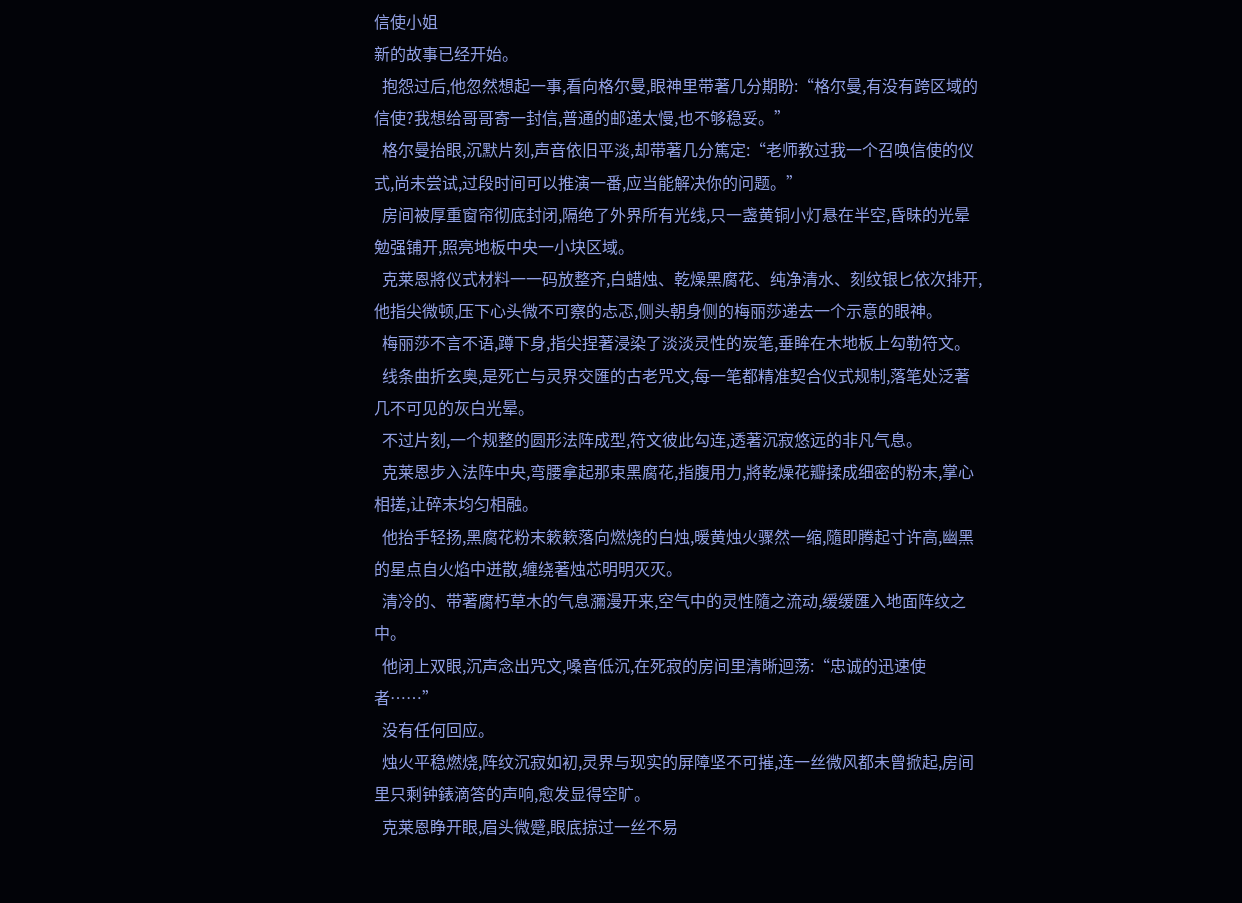信使小姐
新的故事已经开始。
  抱怨过后,他忽然想起一事,看向格尔曼,眼神里带著几分期盼:“格尔曼,有没有跨区域的信使?我想给哥哥寄一封信,普通的邮递太慢,也不够稳妥。”
  格尔曼抬眼,沉默片刻,声音依旧平淡,却带著几分篤定:“老师教过我一个召唤信使的仪式,尚未尝试,过段时间可以推演一番,应当能解决你的问题。”
  房间被厚重窗帘彻底封闭,隔绝了外界所有光线,只一盏黄铜小灯悬在半空,昏昧的光晕勉强铺开,照亮地板中央一小块区域。
  克莱恩將仪式材料一一码放整齐,白蜡烛、乾燥黑腐花、纯净清水、刻纹银匕依次排开,他指尖微顿,压下心头微不可察的忐忑,侧头朝身侧的梅丽莎递去一个示意的眼神。
  梅丽莎不言不语,蹲下身,指尖捏著浸染了淡淡灵性的炭笔,垂眸在木地板上勾勒符文。
  线条曲折玄奥,是死亡与灵界交匯的古老咒文,每一笔都精准契合仪式规制,落笔处泛著几不可见的灰白光晕。
  不过片刻,一个规整的圆形法阵成型,符文彼此勾连,透著沉寂悠远的非凡气息。
  克莱恩步入法阵中央,弯腰拿起那束黑腐花,指腹用力,將乾燥花瓣揉成细密的粉末,掌心相搓,让碎末均匀相融。
  他抬手轻扬,黑腐花粉末簌簌落向燃烧的白烛,暖黄烛火骤然一缩,隨即腾起寸许高,幽黑的星点自火焰中迸散,缠绕著烛芯明明灭灭。
  清冷的、带著腐朽草木的气息瀰漫开来,空气中的灵性隨之流动,缓缓匯入地面阵纹之中。
  他闭上双眼,沉声念出咒文,嗓音低沉,在死寂的房间里清晰迴荡:“忠诚的迅速使者……”
  没有任何回应。
  烛火平稳燃烧,阵纹沉寂如初,灵界与现实的屏障坚不可摧,连一丝微风都未曾掀起,房间里只剩钟錶滴答的声响,愈发显得空旷。
  克莱恩睁开眼,眉头微蹙,眼底掠过一丝不易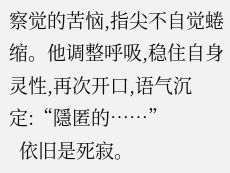察觉的苦恼,指尖不自觉蜷缩。他调整呼吸,稳住自身灵性,再次开口,语气沉定:“隱匿的……”
  依旧是死寂。